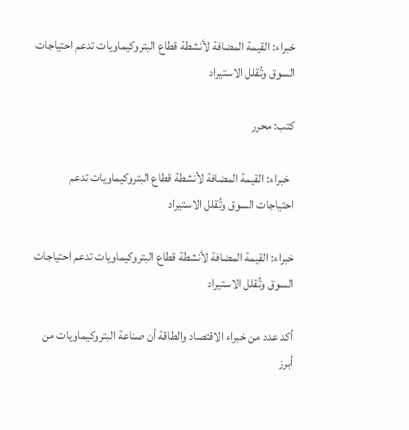خبراء: القيمة المضافة لأنشطة قطاع البتروكيماويات تدعم احتياجات السوق وتُقلل الاستيراد

كتب: محرر

  خبراء: القيمة المضافة لأنشطة قطاع البتروكيماويات تدعم احتياجات السوق وتُقلل الاستيراد

خبراء: القيمة المضافة لأنشطة قطاع البتروكيماويات تدعم احتياجات السوق وتُقلل الاستيراد

أكد عدد من خبراء الاقتصاد والطاقة أن صناعة البتروكيماويات من أبرز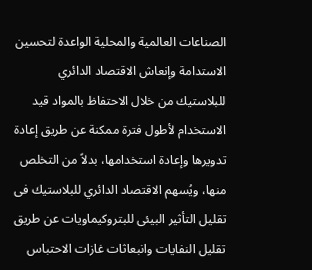الصناعات العالمية والمحلية الواعدة لتحسين الاستدامة وإنعاش الاقتصاد الدائري للبلاستيك من خلال الاحتفاظ بالمواد قيد الاستخدام لأطول فترة ممكنة عن طريق إعادة تدويرها وإعادة استخدامها، بدلاً من التخلص منها، ويُسهم الاقتصاد الدائري للبلاستيك فى تقليل التأثير البيئى للبتروكيماويات عن طريق تقليل النفايات وانبعاثات غازات الاحتباس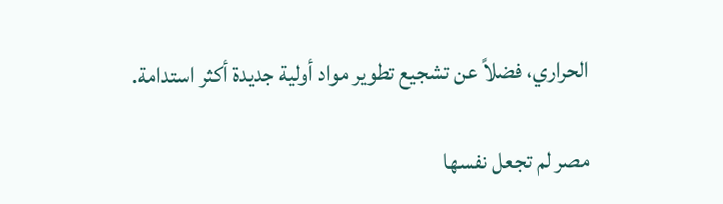الحراري، فضلاً عن تشجيع تطوير مواد أولية جديدة أكثر استدامة.

مصر لم تجعل نفسها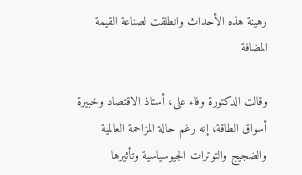رهينة هذه الأحداث وانطلقت لصناعة القيمة المضافة

وقالت الدكتورة وفاء على، أستاذ الاقتصاد وخبيرة أسواق الطاقة، إنه رغم حالة المزاحمة العالمية والضجيج والتوترات الجيوسياسية وتأثيرها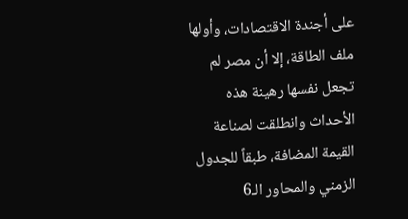على أجندة الاقتصادات، وأولها ملف الطاقة، إلا أن مصر لم تجعل نفسها رهينة هذه الأحداث وانطلقت لصناعة القيمة المضافة، طبقاً للجدول الزمني والمحاور الـ6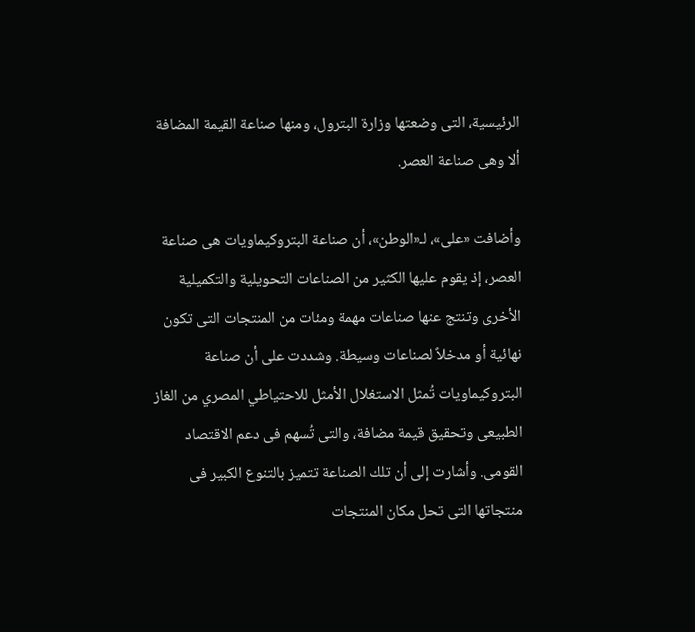الرئيسية، التى وضعتها وزارة البترول، ومنها صناعة القيمة المضافة ألا وهى صناعة العصر.

وأضافت «على»، لـ«الوطن»، أن صناعة البتروكيماويات هى صناعة العصر، إذ يقوم عليها الكثير من الصناعات التحويلية والتكميلية الأخرى وتنتج عنها صناعات مهمة ومئات من المنتجات التى تكون نهائية أو مدخلاً لصناعات وسيطة. وشددت على أن صناعة البتروكيماويات تُمثل الاستغلال الأمثل للاحتياطي المصري من الغاز الطبيعى وتحقيق قيمة مضافة، والتى تُسهم فى دعم الاقتصاد القومى. وأشارت إلى أن تلك الصناعة تتميز بالتنوع الكبير فى منتجاتها التى تحل مكان المنتجات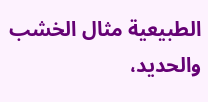الطبيعية مثال الخشب والحديد،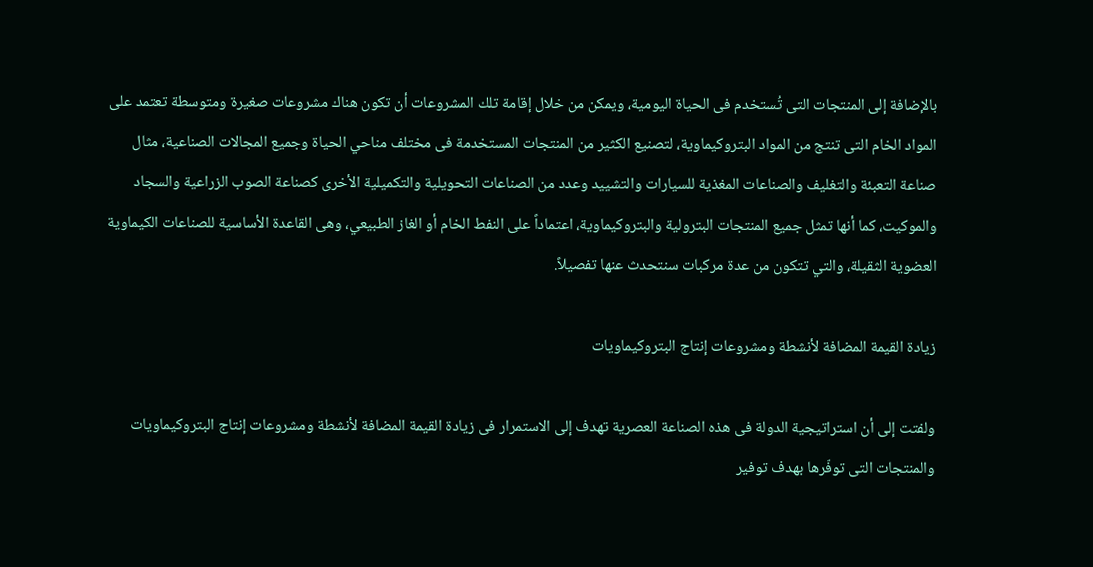بالإضافة إلى المنتجات التى تُستخدم فى الحياة اليومية، ويمكن من خلال إقامة تلك المشروعات أن تكون هناك مشروعات صغيرة ومتوسطة تعتمد على المواد الخام التى تنتج من المواد البتروكيماوية، لتصنيع الكثير من المنتجات المستخدمة فى مختلف مناحي الحياة وجميع المجالات الصناعية، مثال صناعة التعبئة والتغليف والصناعات المغذية للسيارات والتشييد وعدد من الصناعات التحويلية والتكميلية الأخرى كصناعة الصوب الزراعية والسجاد والموكيت، كما أنها تمثل جميع المنتجات البترولية والبتروكيماوية، اعتماداً على النفط الخام أو الغاز الطبيعي، وهى القاعدة الأساسية للصناعات الكيماوية العضوية الثقيلة، والتي تتكون من عدة مركبات سنتحدث عنها تفصيلاً.

زيادة القيمة المضافة لأنشطة ومشروعات إنتاج البتروكيماويات

ولفتت إلى أن استراتيجية الدولة فى هذه الصناعة العصرية تهدف إلى الاستمرار فى زيادة القيمة المضافة لأنشطة ومشروعات إنتاج البتروكيماويات والمنتجات التى توفّرها بهدف توفير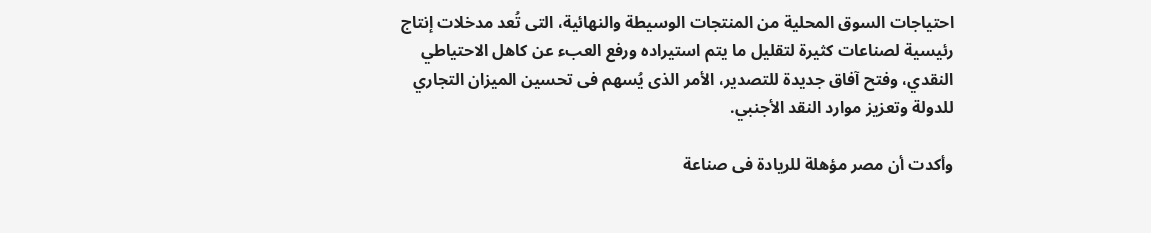احتياجات السوق المحلية من المنتجات الوسيطة والنهائية، التى تُعد مدخلات إنتاج رئيسية لصناعات كثيرة لتقليل ما يتم استيراده ورفع العبء عن كاهل الاحتياطي النقدي، وفتح آفاق جديدة للتصدير، الأمر الذى يُسهم فى تحسين الميزان التجاري للدولة وتعزيز موارد النقد الأجنبي.

وأكدت أن مصر مؤهلة للريادة فى صناعة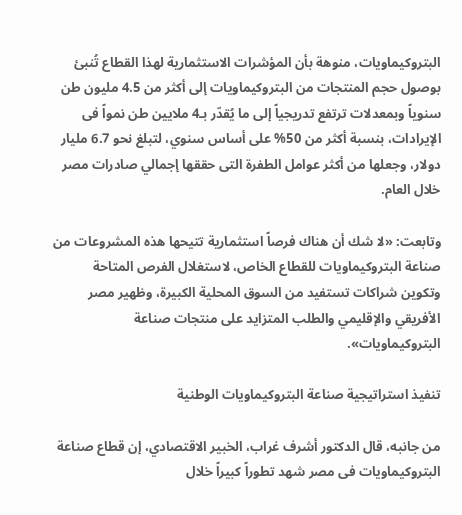البتروكيماويات، منوهة بأن المؤشرات الاستثمارية لهذا القطاع تُنبئ بوصول حجم المنتجات من البتروكيماويات إلى أكثر من 4.5 مليون طن سنوياً وبمعدلات ترتفع تدريجياً إلى ما يُقدّر بـ4 ملايين طن نمواً فى الإيرادات، بنسبة أكثر من 50% على أساس سنوي، لتبلغ نحو 6.7 مليار دولار، وجعلها من أكثر عوامل الطفرة التى حققها إجمالي صادرات مصر خلال العام.

وتابعت: «لا شك أن هناك فرصاً استثمارية تتيحها هذه المشروعات من صناعة البتروكيماويات للقطاع الخاص، لاستغلال الفرص المتاحة وتكوين شراكات تستفيد من السوق المحلية الكبيرة، وظهير مصر الأفريقي والإقليمي والطلب المتزايد على منتجات صناعة البتروكيماويات».

تنفيذ استراتيجية صناعة البتروكيماويات الوطنية

من جانبه، قال الدكتور أشرف غراب، الخبير الاقتصادي، إن قطاع صناعة البتروكيماويات فى مصر شهد تطوراً كبيراً خلال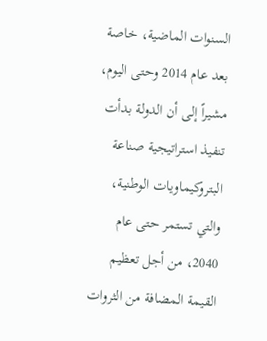السنوات الماضية، خاصة بعد عام 2014 وحتى اليوم، مشيراً إلى أن الدولة بدأت تنفيذ استراتيجية صناعة البتروكيماويات الوطنية، والتي تستمر حتى عام 2040، من أجل تعظيم القيمة المضافة من الثروات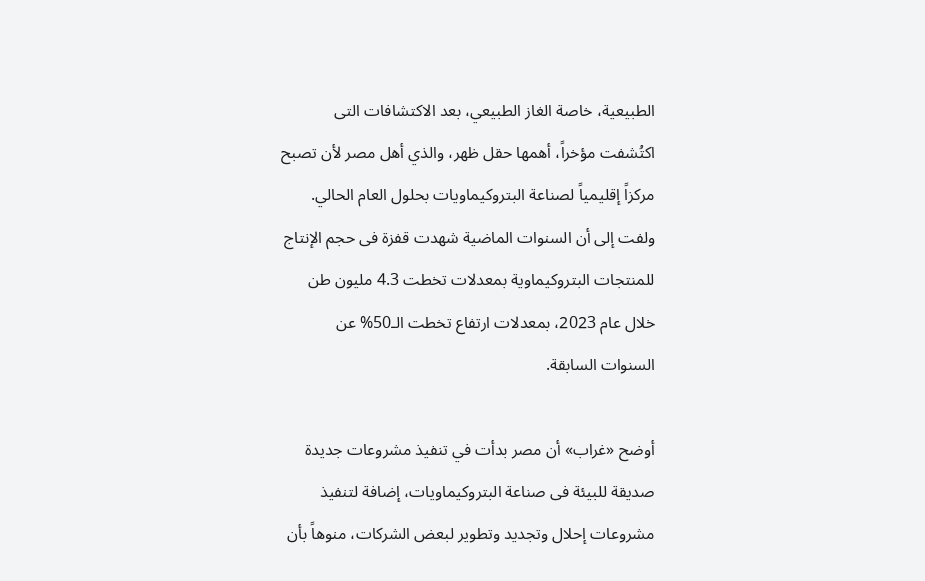الطبيعية، خاصة الغاز الطبيعي، بعد الاكتشافات التى اكتُشفت مؤخراً، أهمها حقل ظهر، والذي أهل مصر لأن تصبح مركزاً إقليمياً لصناعة البتروكيماويات بحلول العام الحالي. ولفت إلى أن السنوات الماضية شهدت قفزة فى حجم الإنتاج للمنتجات البتروكيماوية بمعدلات تخطت 4.3 مليون طن خلال عام 2023، بمعدلات ارتفاع تخطت الـ50% عن السنوات السابقة.

أوضح «غراب» أن مصر بدأت في تنفيذ مشروعات جديدة صديقة للبيئة فى صناعة البتروكيماويات، إضافة لتنفيذ مشروعات إحلال وتجديد وتطوير لبعض الشركات، منوهاً بأن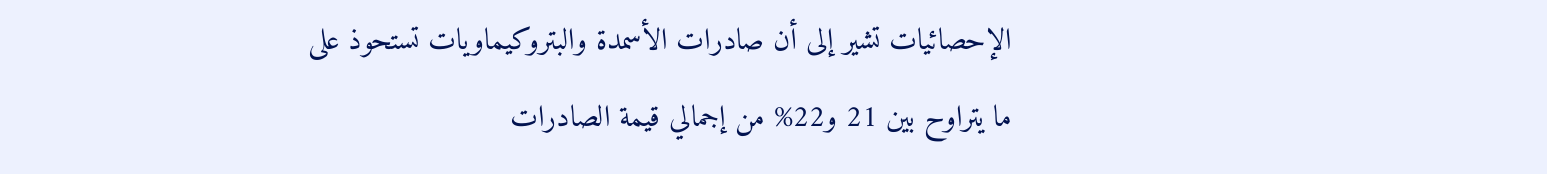الإحصائيات تشير إلى أن صادرات الأسمدة والبتروكيماويات تستحوذ على ما يتراوح بين 21 و22% من إجمالي قيمة الصادرات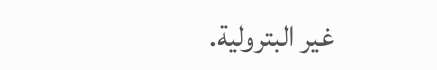غير البترولية.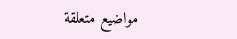مواضيع متعلقة